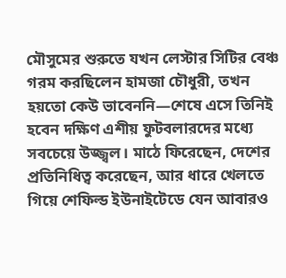মৌসুমের শুরুতে যখন লেস্টার সিটির বেঞ্চ গরম করছিলেন হামজা চৌধুরী, তখন হয়তো কেউ ভাবেননি—শেষে এসে তিনিই হবেন দক্ষিণ এশীয় ফুটবলারদের মধ্যে সবচেয়ে উজ্জ্বল। মাঠে ফিরেছেন, দেশের প্রতিনিধিত্ব করেছেন, আর ধারে খেলতে গিয়ে শেফিল্ড ইউনাইটেডে যেন আবারও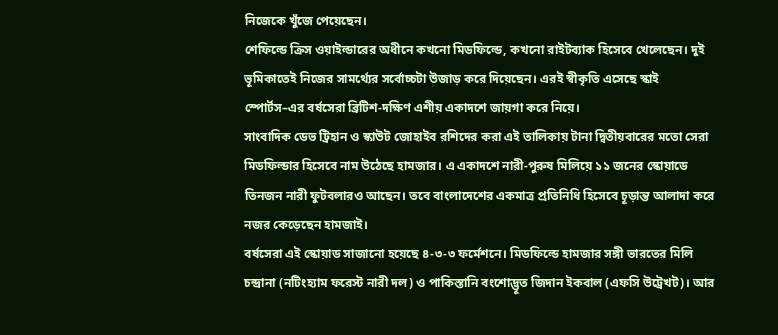নিজেকে খুঁজে পেয়েছেন।
শেফিল্ডে ক্রিস ওয়াইল্ডারের অধীনে কখনো মিডফিল্ডে, কখনো রাইটব্যাক হিসেবে খেলেছেন। দুই ভূমিকাতেই নিজের সামর্থ্যের সর্বোচ্চটা উজাড় করে দিয়েছেন। এরই স্বীকৃতি এসেছে স্কাই স্পোর্টস–এর বর্ষসেরা ব্রিটিশ-দক্ষিণ এশীয় একাদশে জায়গা করে নিয়ে।
সাংবাদিক ডেভ ট্রিহান ও স্কাউট জোহাইব রশিদের করা এই তালিকায় টানা দ্বিতীয়বারের মতো সেরা মিডফিল্ডার হিসেবে নাম উঠেছে হামজার। এ একাদশে নারী-পুরুষ মিলিয়ে ১১ জনের স্কোয়াডে তিনজন নারী ফুটবলারও আছেন। তবে বাংলাদেশের একমাত্র প্রতিনিধি হিসেবে চূড়ান্ত আলাদা করে নজর কেড়েছেন হামজাই।
বর্ষসেরা এই স্কোয়াড সাজানো হয়েছে ৪-৩-৩ ফর্মেশনে। মিডফিল্ডে হামজার সঙ্গী ভারতের মিলি চন্দ্রানা (নটিংহ্যাম ফরেস্ট নারী দল) ও পাকিস্তানি বংশোদ্ভূত জিদান ইকবাল (এফসি উট্রেখট)। আর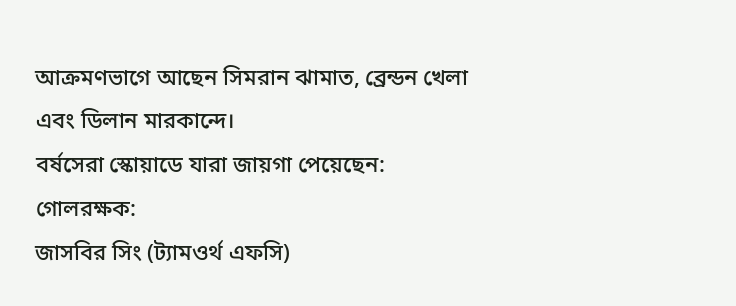আক্রমণভাগে আছেন সিমরান ঝামাত, ব্রেন্ডন খেলা এবং ডিলান মারকান্দে।
বর্ষসেরা স্কোয়াডে যারা জায়গা পেয়েছেন:
গোলরক্ষক:
জাসবির সিং (ট্যামওর্থ এফসি)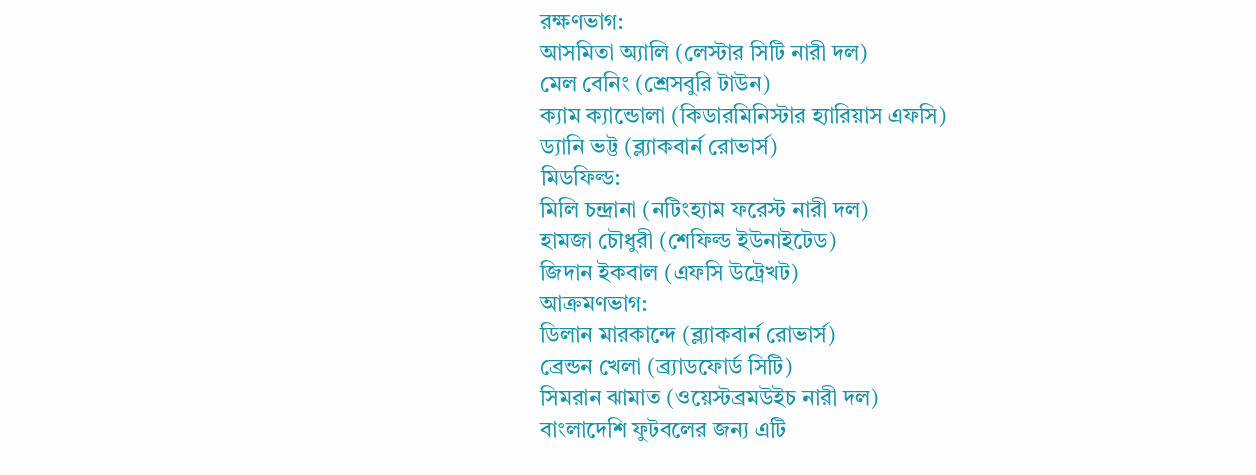রক্ষণভাগ:
আসমিতা অ্যালি (লেস্টার সিটি নারী দল)
মেল বেনিং (শ্রেসবুরি টাউন)
ক্যাম ক্যান্ডোলা (কিডারমিনিস্টার হ্যারিয়াস এফসি)
ড্যানি ভট্ট (ব্ল্যাকবার্ন রোভার্স)
মিডফিল্ড:
মিলি চন্দ্রানা (নটিংহ্যাম ফরেস্ট নারী দল)
হামজা চৌধুরী (শেফিল্ড ইউনাইটেড)
জিদান ইকবাল (এফসি উট্রেখট)
আক্রমণভাগ:
ডিলান মারকান্দে (ব্ল্যাকবার্ন রোভার্স)
ব্রেন্ডন খেলা (ব্র্যাডফোর্ড সিটি)
সিমরান ঝামাত (ওয়েস্টব্রমউইচ নারী দল)
বাংলাদেশি ফুটবলের জন্য এটি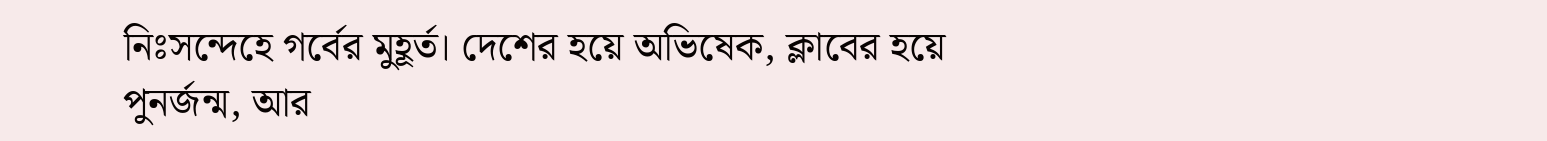নিঃসন্দেহে গর্বের মুহূর্ত। দেশের হয়ে অভিষেক, ক্লাবের হয়ে পুনর্জন্ম, আর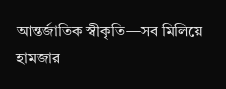আন্তর্জাতিক স্বীকৃতি—সব মিলিয়ে হামজার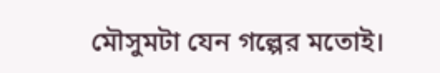মৌসুমটা যেন গল্পের মতোই।